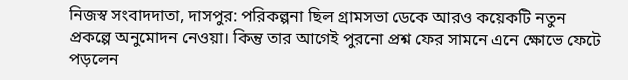নিজস্ব সংবাদদাতা, দাসপুর: পরিকল্পনা ছিল গ্রামসভা ডেকে আরও কয়েকটি নতুন প্রকল্পে অনুমোদন নেওয়া। কিন্তু তার আগেই পুরনো প্রশ্ন ফের সামনে এনে ক্ষোভে ফেটে পড়লেন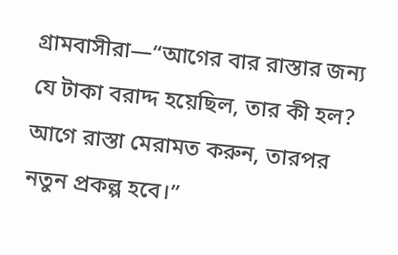গ্রামবাসীরা—“আগের বার রাস্তার জন্য যে টাকা বরাদ্দ হয়েছিল, তার কী হল? আগে রাস্তা মেরামত করুন, তারপর নতুন প্রকল্প হবে।”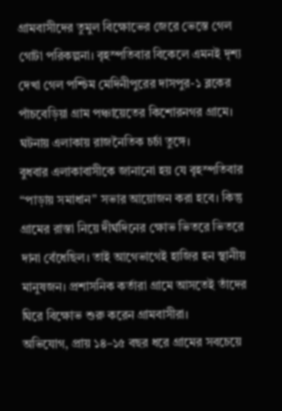গ্রামবাসীদের তুমুল বিক্ষোভের জেরে ভেস্তে গেল গোটা পরিকল্পনা। বৃহস্পতিবার বিকেলে এমনই দৃশ্য দেখা গেল পশ্চিম মেদিনীপুরের দাসপুর-১ ব্লকের পাঁচবেড়িয়া গ্রাম পঞ্চায়েতের কিশোরনগর গ্রামে। ঘটনায় এলাকায় রাজনৈতিক চর্চা তুঙ্গে।
বুধবার এলাকাবাসীকে জানানো হয় যে বৃহস্পতিবার “পাড়ায় সমাধান” সভার আয়োজন করা হবে। কিন্তু গ্রামের রাস্তা নিয়ে দীর্ঘদিনের ক্ষোভ ভিতরে ভিতরে দানা বেঁধেছিল। তাই আগেভাগেই হাজির হন স্থানীয় মানুষজন। প্রশাসনিক কর্তারা গ্রামে আসতেই তাঁদের ঘিরে বিক্ষোভ শুরু করেন গ্রামবাসীরা।
অভিযোগ, প্রায় ১৪–১৫ বছর ধরে গ্রামের সবচেয়ে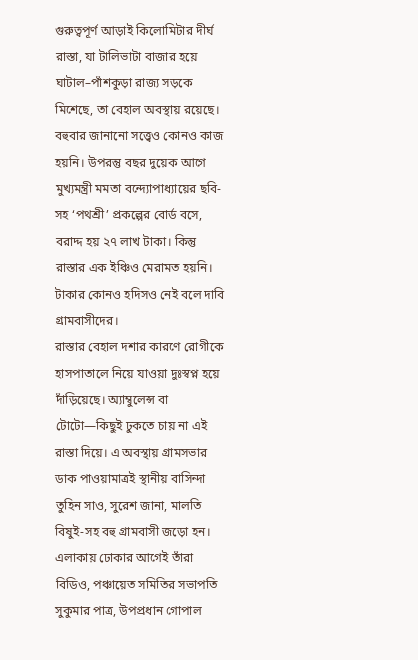গুরুত্বপূর্ণ আড়াই কিলোমিটার দীর্ঘ রাস্তা, যা টালিভাটা বাজার হয়ে ঘাটাল–পাঁশকুড়া রাজ্য সড়কে মিশেছে, তা বেহাল অবস্থায় রয়েছে। বহুবার জানানো সত্ত্বেও কোনও কাজ হয়নি। উপরন্তু বছর দুয়েক আগে মুখ্যমন্ত্রী মমতা বন্দ্যোপাধ্যায়ের ছবি-সহ ‘পথশ্রী’ প্রকল্পের বোর্ড বসে, বরাদ্দ হয় ২৭ লাখ টাকা। কিন্তু রাস্তার এক ইঞ্চিও মেরামত হয়নি। টাকার কোনও হদিসও নেই বলে দাবি গ্রামবাসীদের।
রাস্তার বেহাল দশার কারণে রোগীকে হাসপাতালে নিয়ে যাওয়া দুঃস্বপ্ন হয়ে দাঁড়িয়েছে। অ্যাম্বুলেন্স বা টোটো—কিছুই ঢুকতে চায় না এই রাস্তা দিয়ে। এ অবস্থায় গ্রামসভার ডাক পাওয়ামাত্রই স্থানীয় বাসিন্দা তুহিন সাও, সুরেশ জানা, মালতি বিষুই-সহ বহু গ্রামবাসী জড়ো হন।
এলাকায় ঢোকার আগেই তাঁরা বিডিও, পঞ্চায়েত সমিতির সভাপতি সুকুমার পাত্র, উপপ্রধান গোপাল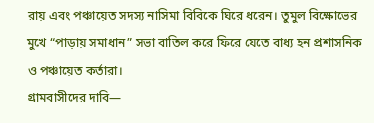রায় এবং পঞ্চায়েত সদস্য নাসিমা বিবিকে ঘিরে ধরেন। তুমুল বিক্ষোভের মুখে “পাড়ায় সমাধান” সভা বাতিল করে ফিরে যেতে বাধ্য হন প্রশাসনিক ও পঞ্চায়েত কর্তারা।
গ্রামবাসীদের দাবি—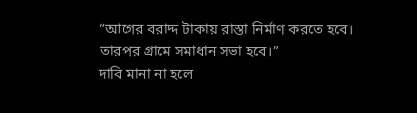“আগের বরাদ্দ টাকায় রাস্তা নির্মাণ করতে হবে। তারপর গ্রামে সমাধান সভা হবে।”
দাবি মানা না হলে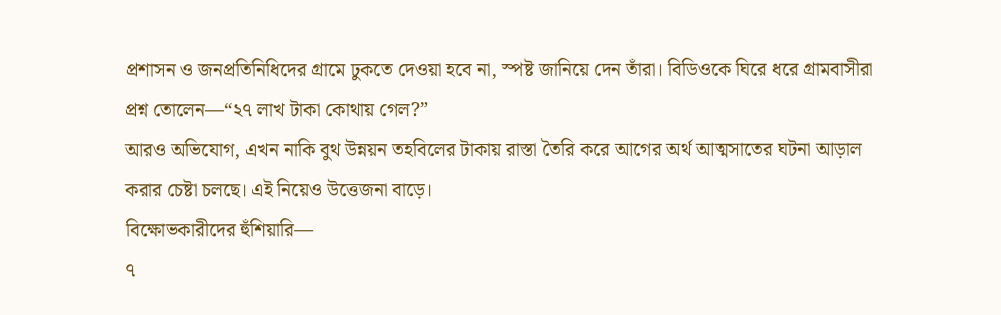প্রশাসন ও জনপ্রতিনিধিদের গ্রামে ঢুকতে দেওয়া হবে না, স্পষ্ট জানিয়ে দেন তাঁরা। বিডিওকে ঘিরে ধরে গ্রামবাসীরা প্রশ্ন তোলেন—“২৭ লাখ টাকা কোথায় গেল?”
আরও অভিযোগ, এখন নাকি বুথ উন্নয়ন তহবিলের টাকায় রাস্তা তৈরি করে আগের অর্থ আত্মসাতের ঘটনা আড়াল করার চেষ্টা চলছে। এই নিয়েও উত্তেজনা বাড়ে।
বিক্ষোভকারীদের হুঁশিয়ারি—
৭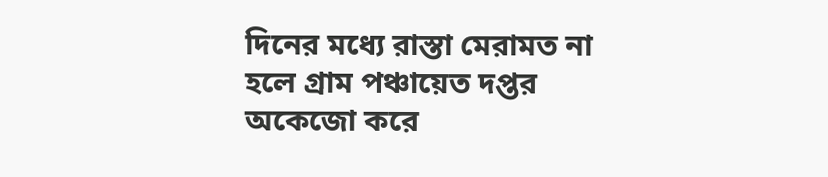দিনের মধ্যে রাস্তা মেরামত না হলে গ্রাম পঞ্চায়েত দপ্তর অকেজো করে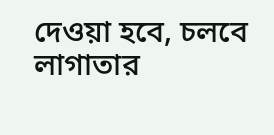দেওয়া হবে, চলবে লাগাতার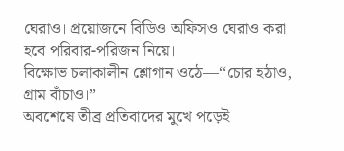ঘেরাও। প্রয়োজনে বিডিও অফিসও ঘেরাও করা হবে পরিবার-পরিজন নিয়ে।
বিক্ষোভ চলাকালীন শ্লোগান ওঠে—“চোর হঠাও, গ্রাম বাঁচাও।”
অবশেষে তীব্র প্রতিবাদের মুখে পড়েই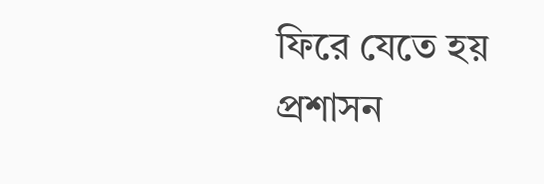ফিরে যেতে হয় প্রশাসন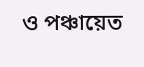ও পঞ্চায়েত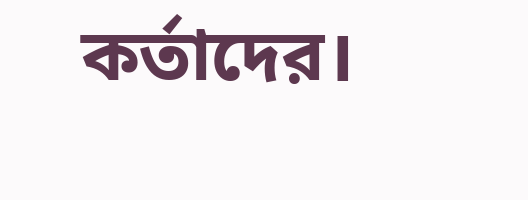কর্তাদের।